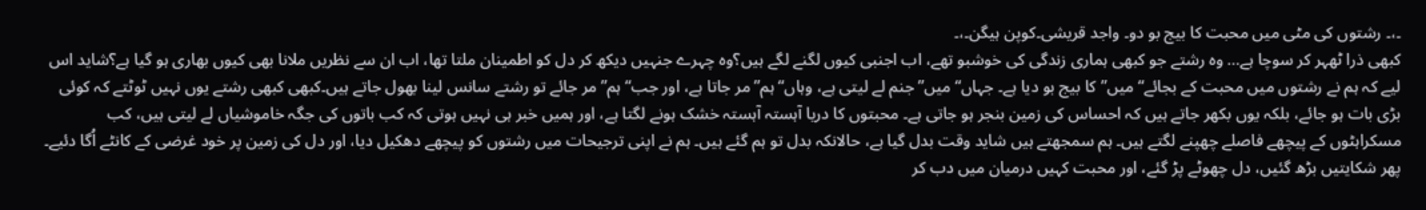۔،۔ رشتوں کی مٹی میں محبت کا بیج بو دو۔ واجد قریشی۔کوپن ہیگن۔،۔
کبھی ذرا ٹھہر کر سوچا ہے… وہ رشتے جو کبھی ہماری زندگی کی خوشبو تھے، اب اجنبی کیوں لگنے لگے ہیں؟وہ چہرے جنہیں دیکھ کر دل کو اطمینان ملتا تھا، اب ان سے نظریں ملانا بھی کیوں بھاری ہو گیا ہے؟شاید اس لیے کہ ہم نے رشتوں میں محبت کے بجائے“میں”کا بیج بو دیا ہے۔ جہاں“میں”جنم لے لیتی ہے، وہاں“ہم”مر جاتا ہے، اور جب“ہم”مر جائے تو رشتے سانس لینا بھول جاتے ہیں۔کبھی کبھی رشتے یوں نہیں ٹوٹتے کہ کوئی بڑی بات ہو جائے، بلکہ یوں بکھر جاتے ہیں کہ احساس کی زمین بنجر ہو جاتی ہے۔ محبتوں کا دریا آہستہ آہستہ خشک ہونے لگتا ہے، اور ہمیں خبر ہی نہیں ہوتی کہ کب باتوں کی جگہ خاموشیاں لے لیتی ہیں، کب مسکراہٹوں کے پیچھے فاصلے چھپنے لگتے ہیں۔ ہم سمجھتے ہیں شاید وقت بدل گیا ہے، حالانکہ بدل تو ہم گئے ہیں۔ ہم نے اپنی ترجیحات میں رشتوں کو پیچھے دھکیل دیا، اور دل کی زمین پر خود غرضی کے کانٹے اُگا دئیے۔ پھر شکایتیں بڑھ گئیں، دل چھوٹے پڑ گئے، اور محبت کہیں درمیان میں دب کر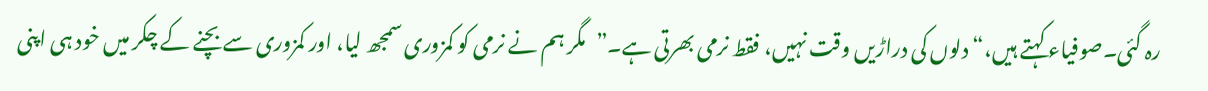رہ گئی۔صوفیاء کہتے ہیں،“دلوں کی دراڑیں وقت نہیں، فقط نرمی بھرتی ہے۔”مگر ہم نے نرمی کو کمزوری سمجھ لیا، اور کمزوری سے بچنے کے چکر میں خود ہی اپنی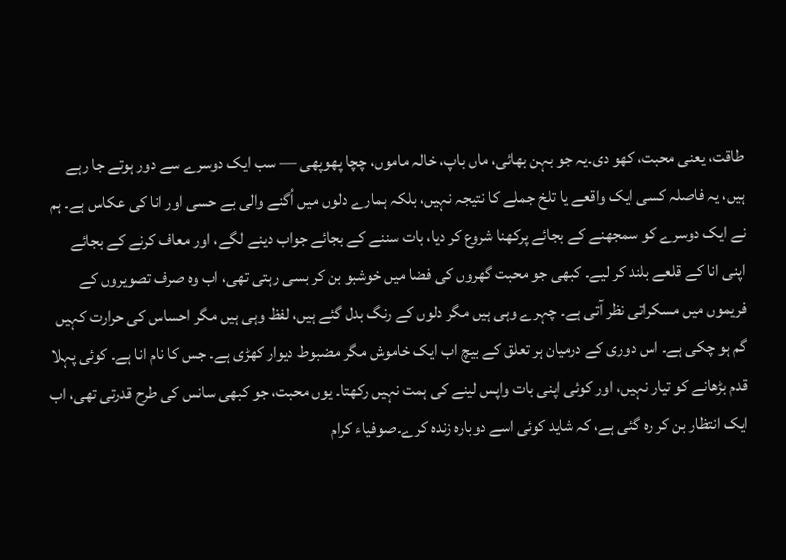طاقت، یعنی محبت، کھو دی۔یہ جو بہن بھائی، ماں باپ، خالہ ماموں، چچا پھوپھی — سب ایک دوسرے سے دور ہوتے جا رہے ہیں، یہ فاصلہ کسی ایک واقعے یا تلخ جملے کا نتیجہ نہیں، بلکہ ہمارے دلوں میں اُگنے والی بے حسی اور انا کی عکاس ہے۔ ہم نے ایک دوسرے کو سمجھنے کے بجائے پرکھنا شروع کر دیا، بات سننے کے بجائے جواب دینے لگے، اور معاف کرنے کے بجائے اپنی انا کے قلعے بلند کر لیے۔ کبھی جو محبت گھروں کی فضا میں خوشبو بن کر بسی رہتی تھی، اب وہ صرف تصویروں کے فریموں میں مسکراتی نظر آتی ہے۔ چہرے وہی ہیں مگر دلوں کے رنگ بدل گئے ہیں، لفظ وہی ہیں مگر احساس کی حرارت کہیں گم ہو چکی ہے۔ اس دوری کے درمیان ہر تعلق کے بیچ اب ایک خاموش مگر مضبوط دیوار کھڑی ہے۔ جس کا نام انا ہے۔ کوئی پہلا قدم بڑھانے کو تیار نہیں، اور کوئی اپنی بات واپس لینے کی ہمت نہیں رکھتا۔ یوں محبت، جو کبھی سانس کی طرح قدرتی تھی، اب ایک انتظار بن کر رہ گئی ہے، کہ شاید کوئی اسے دوبارہ زندہ کرے۔صوفیاء کرام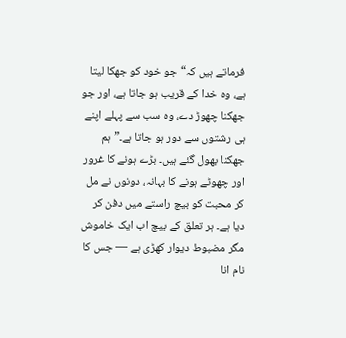فرماتے ہیں کہ“جو خود کو جھکا لیتا ہے، وہ خدا کے قریب ہو جاتا ہے، اور جو جھکنا چھوڑ دے، وہ سب سے پہلے اپنے ہی رشتوں سے دور ہو جاتا ہے۔”ہم جھکنا بھول گئے ہیں۔ بڑے ہونے کا غرور اور چھوٹے ہونے کا بہانہ، دونوں نے مل کر محبت کو بیچ راستے میں دفن کر دیا ہے۔ ہر تعلق کے بیچ اب ایک خاموش مگر مضبوط دیوار کھڑی ہے — جس کا نام انا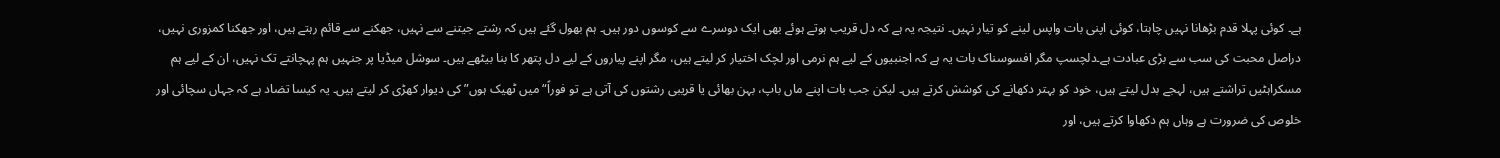ہے۔ کوئی پہلا قدم بڑھانا نہیں چاہتا، کوئی اپنی بات واپس لینے کو تیار نہیں۔ نتیجہ یہ ہے کہ دل قریب ہوتے ہوئے بھی ایک دوسرے سے کوسوں دور ہیں۔ ہم بھول گئے ہیں کہ رشتے جیتنے سے نہیں، جھکنے سے قائم رہتے ہیں، اور جھکنا کمزوری نہیں، دراصل محبت کی سب سے بڑی عبادت ہے۔دلچسپ مگر افسوسناک بات یہ ہے کہ اجنبیوں کے لیے ہم نرمی اور لچک اختیار کر لیتے ہیں، مگر اپنے پیاروں کے لیے دل پتھر کا بنا بیٹھے ہیں۔ سوشل میڈیا پر جنہیں ہم پہچانتے تک نہیں، ان کے لیے ہم مسکراہٹیں تراشتے ہیں، لہجے بدل لیتے ہیں، خود کو بہتر دکھانے کی کوشش کرتے ہیں۔ لیکن جب بات اپنے ماں باپ، بہن بھائی یا قریبی رشتوں کی آتی ہے تو فوراً“میں ٹھیک ہوں”کی دیوار کھڑی کر لیتے ہیں۔ یہ کیسا تضاد ہے کہ جہاں سچائی اور خلوص کی ضرورت ہے وہاں ہم دکھاوا کرتے ہیں، اور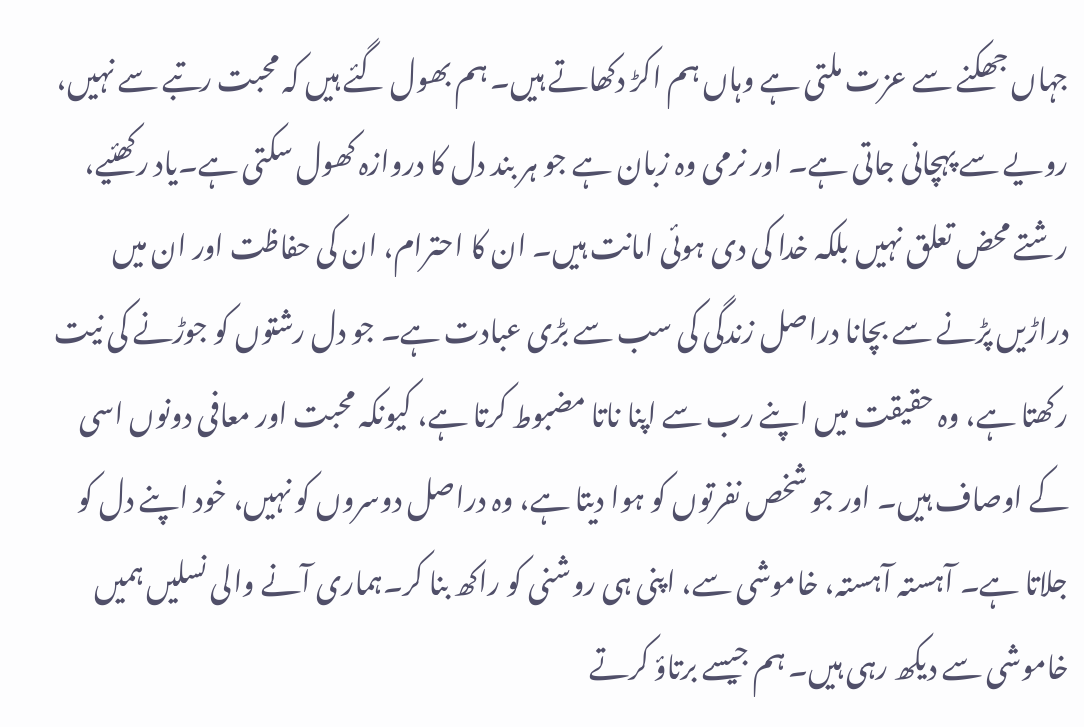جہاں جھکنے سے عزت ملتی ہے وہاں ہم اکڑ دکھاتے ہیں۔ ہم بھول گئے ہیں کہ محبت رتبے سے نہیں، رویے سے پہچانی جاتی ہے۔ اور نرمی وہ زبان ہے جو ہر بند دل کا دروازہ کھول سکتی ہے۔یاد رکھئیے، رشتے محض تعلق نہیں بلکہ خدا کی دی ہوئی امانت ہیں۔ ان کا احترام، ان کی حفاظت اور ان میں دراڑیں پڑنے سے بچانا دراصل زندگی کی سب سے بڑی عبادت ہے۔ جو دل رشتوں کو جوڑنے کی نیت رکھتا ہے، وہ حقیقت میں اپنے رب سے اپنا ناتا مضبوط کرتا ہے، کیونکہ محبت اور معافی دونوں اسی کے اوصاف ہیں۔ اور جو شخص نفرتوں کو ہوا دیتا ہے، وہ دراصل دوسروں کو نہیں، خود اپنے دل کو جلاتا ہے۔ آہستہ آہستہ، خاموشی سے، اپنی ہی روشنی کو راکھ بنا کر۔ہماری آنے والی نسلیں ہمیں خاموشی سے دیکھ رہی ہیں۔ ہم جیسے برتاؤ کرتے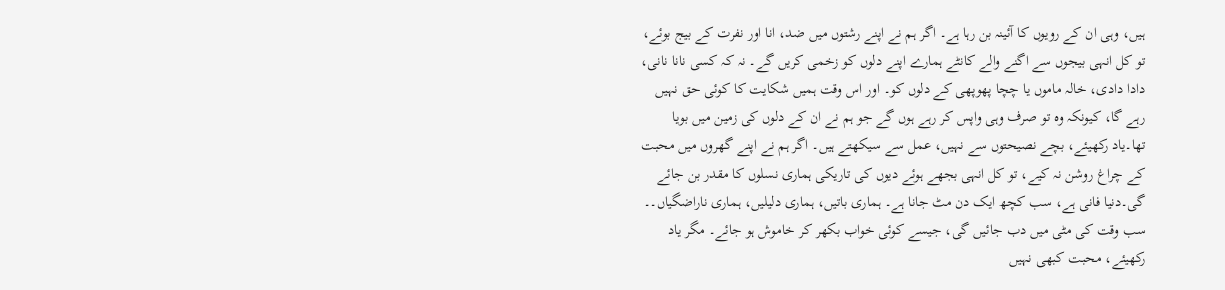ہیں، وہی ان کے رویوں کا آئینہ بن رہا ہے۔ اگر ہم نے اپنے رشتوں میں ضد، انا اور نفرت کے بیج بوئے، تو کل انہی بیجوں سے اگنے والے کانٹے ہمارے اپنے دلوں کو زخمی کریں گے۔ نہ کہ کسی نانا نانی، دادا دادی، خالہ ماموں یا چچا پھوپھی کے دلوں کو۔ اور اس وقت ہمیں شکایت کا کوئی حق نہیں رہے گا، کیونکہ وہ تو صرف وہی واپس کر رہے ہوں گے جو ہم نے ان کے دلوں کی زمین میں بویا تھا۔یاد رکھیئے، بچے نصیحتوں سے نہیں، عمل سے سیکھتے ہیں۔ اگر ہم نے اپنے گھروں میں محبت کے چراغ روشن نہ کیے، تو کل انہی بجھے ہوئے دیوں کی تاریکی ہماری نسلوں کا مقدر بن جائے گی۔دنیا فانی ہے، سب کچھ ایک دن مٹ جانا ہے۔ ہماری باتیں، ہماری دلیلیں، ہماری ناراضگیاں۔۔ سب وقت کی مٹی میں دب جائیں گی، جیسے کوئی خواب بکھر کر خاموش ہو جائے۔ مگر یاد رکھیئے، محبت کبھی نہیں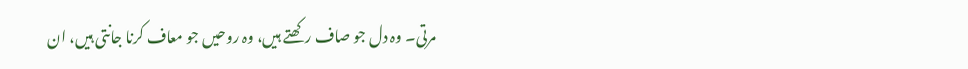مرتی۔ وہ دل جو صاف رکھتے ہیں، وہ روحیں جو معاف کرنا جانتی ہیں، ان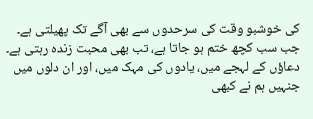کی خوشبو وقت کی سرحدوں سے بھی آگے تک پھیلتی ہے۔ جب سب کچھ ختم ہو جاتا ہے، تب بھی محبت زندہ رہتی ہے۔ دعاؤں کے لہجے میں، یادوں کی مہک میں، اور ان دلوں میں جنہیں ہم نے کبھی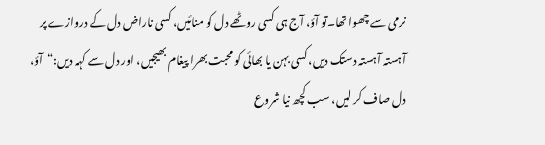نرمی سے چھوا تھا۔تو آؤ، آج ہی کسی روٹھے دل کو منائیں، کسی ناراض دل کے دروازے پر آہستہ آہستہ دستک دیں، کسی بہن یا بھائی کو محبت بھرا پیغام بھیجیں، اور دل سے کہہ دیں:“آؤ، دل صاف کر لیں، سب کچھ نیا شروع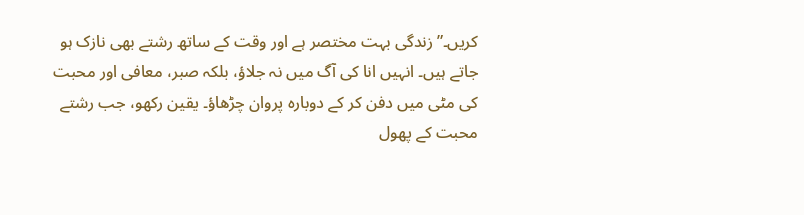کریں۔”زندگی بہت مختصر ہے اور وقت کے ساتھ رشتے بھی نازک ہو جاتے ہیں۔ انہیں انا کی آگ میں نہ جلاؤ، بلکہ صبر، معافی اور محبت کی مٹی میں دفن کر کے دوبارہ پروان چڑھاؤ۔ یقین رکھو، جب رشتے محبت کے پھول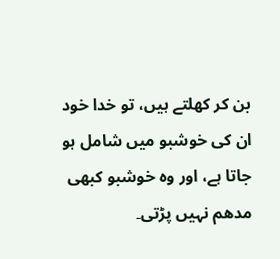بن کر کھلتے ہیں، تو خدا خود ان کی خوشبو میں شامل ہو جاتا ہے، اور وہ خوشبو کبھی مدھم نہیں پڑتی۔